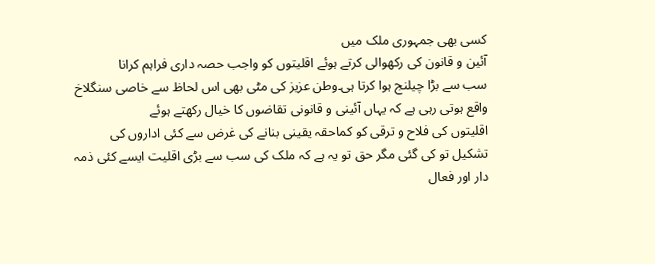کسی بھی جمہوری ملک میں
آئین و قانون کی رکھوالی کرتے ہوئے اقلیتوں کو واجب حصہ داری فراہم کرانا
سب سے بڑا چیلنج ہوا کرتا ہی۔وطن عزیز کی مٹی بھی اس لحاظ سے خاصی سنگلاخ
واقع ہوتی رہی ہے کہ یہاں آئینی و قانونی تقاضوں کا خیال رکھتے ہوئے
اقلیتوں کی فلاح و ترقی کو کماحقہ یقینی بنانے کی غرض سے کئی اداروں کی
تشکیل تو کی گئی مگر حق تو یہ ہے کہ ملک کی سب سے بڑی اقلیت ایسے کئی ذمہ
دار اور فعال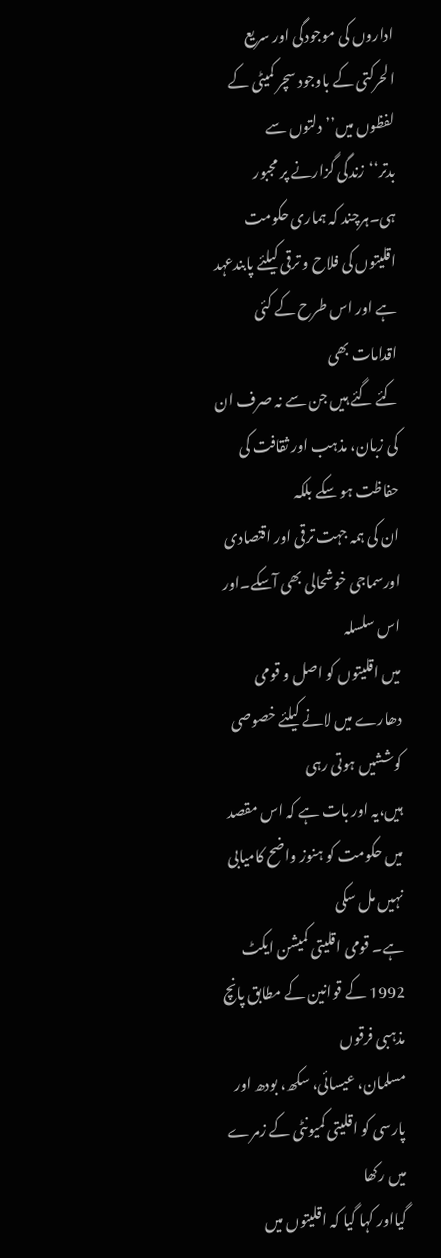اداروں کی موجودگی اور سریع الحرکتی کے باوجود سچر کمیٹی کے
لفظوں میں’’دلتوں سے بدتر‘‘زندگی گزارنے پر مجبور ہی۔ہرچند کہ ہماری حکومت
اقلیتوں کی فلاح و ترقی کیلئے پابندعہد ہے اور اس طرح کے کئی اقدامات بھی
کئے گئے ہیں جن سے نہ صرف ان کی زبان، مذہب اور ثقافت کی حفاظت ہو سکے بلکہ
ان کی ہمہ جہت ترقی اور اقتصادی اورسماجی خوشحالی بھی آسکے۔اور اس سلسلہ
میں اقلیتوں کو اصل و قومی دھارے میں لانے کیلئے خصوصی کوششیں ہوتی رہی
ہیں،یہ اور بات ہے کہ اس مقصد میں حکومت کو ہنوز واضح کامیابی نہیں مل سکی
ہے۔ قومی اقلیتی کمیشن ایکٹ 1992 کے قوانین کے مطابق پانچ مذہبی فرقوں
مسلمان، عیسائی، سکھ، بودھ اور پارسی کو اقلیتی کمیونٹی کے زمرے میں رکھا
گیااور کہا گیا کہ اقلیتوں میں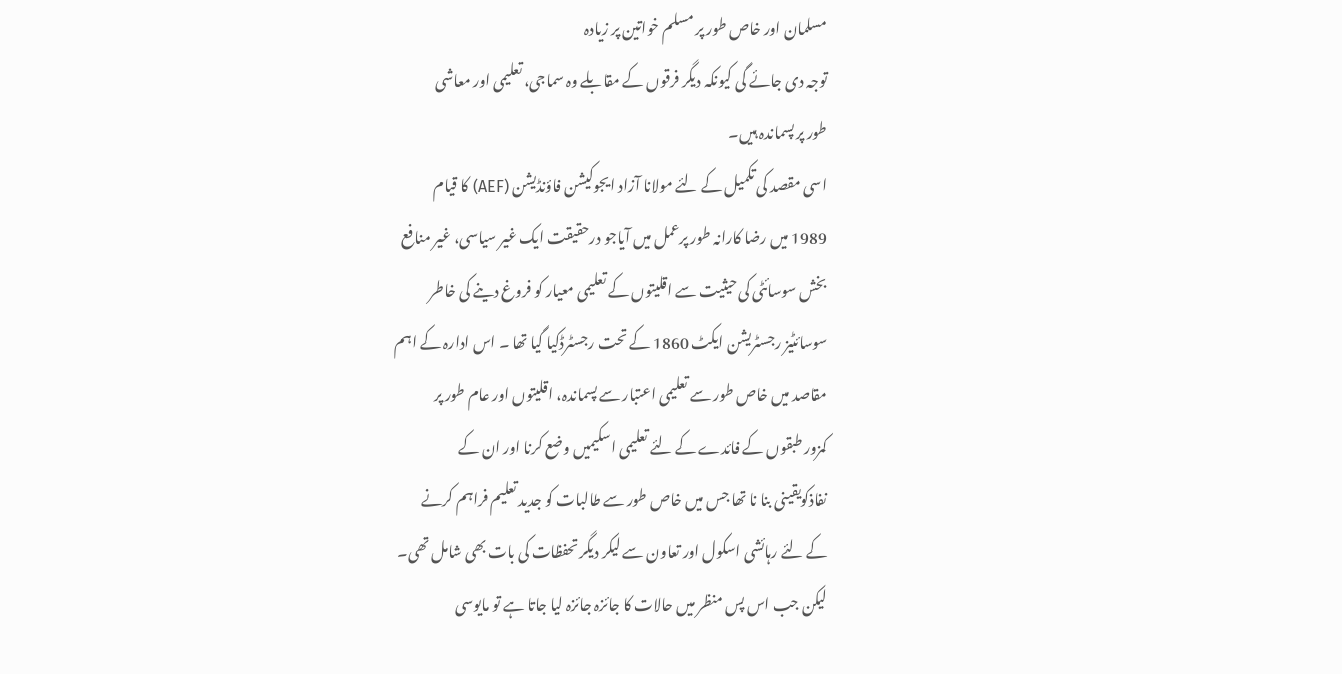مسلمان اور خاص طور پر مسلم خواتین پر زیادہ
توجہ دی جائے گی کیونکہ دیگر فرقوں کے مقابلے وہ سماجی، تعلیمی اور معاشی
طور پر پسماندہ ہیں۔
اسی مقصد کی تکمیل کے لئے مولانا آزاد ایجوکیشن فاؤنڈیشن (AEF) کا قیام
1989 میں رضا کارانہ طور پرعمل میں آیاجو درحقیقت ایک غیر سیاسی، غیر منافع
بخش سوسائٹی کی حیثیت سے اقلیتوں کے تعلیمی معیار کو فروغ دینے کی خاطر
سوسائٹیز رجسٹریشن ایکٹ 1860 کے تحت رجسٹرڈکیا گیا تھا ۔ اس ادارہ کے اہم
مقاصد میں خاص طور سے تعلیمی اعتبار سے پسماندہ، اقلیتوں اور عام طور پر
کمزور طبقوں کے فائدے کے لئے تعلیمی اسکیمیں وضع کرنا اور ان کے
نفاذکویقینی بنا نا تھا جس میں خاص طور سے طالبات کو جدید تعلیم فراہم کرنے
کے لئے رہائشی اسکول اور تعاون سے لیکر دیگر تحفظات کی بات بھی شامل تھی۔
لیکن جب اس پس منظر میں حالات کا جائزہ جائزہ لیا جاتا ہے تو مایوسی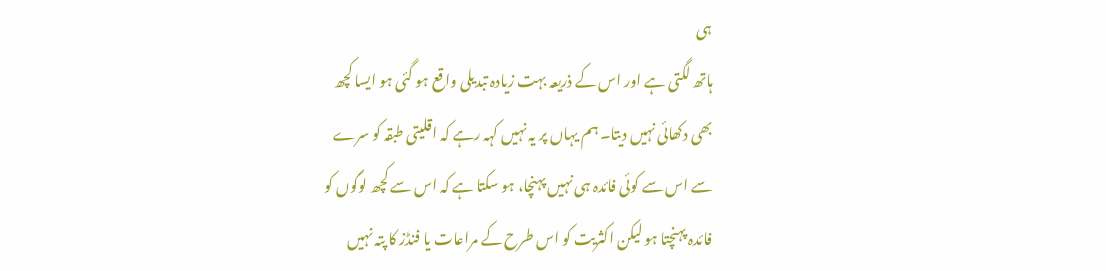ہی
ہاتھ لگتی ہے اور اس کے ذریعہ بہت زیادہ تبدیلی واقع ہو گئی ہو ایسا کچھ
بھی دکھائی نہیں دیتا۔ ہم یہاں پر یہ نہیں کہہ رہے کہ اقلیتی طبقہ کو سرے
سے اس سے کوئی فائدہ ہی نہیں پہنچا، ہو سکتا ہے کہ اس سے کچھ لوگوں کو
فائدہ پہنچتا ہو لیکن اکثریت کو اس طرح کے مراعات یا فنڈز کا پتہ نہیں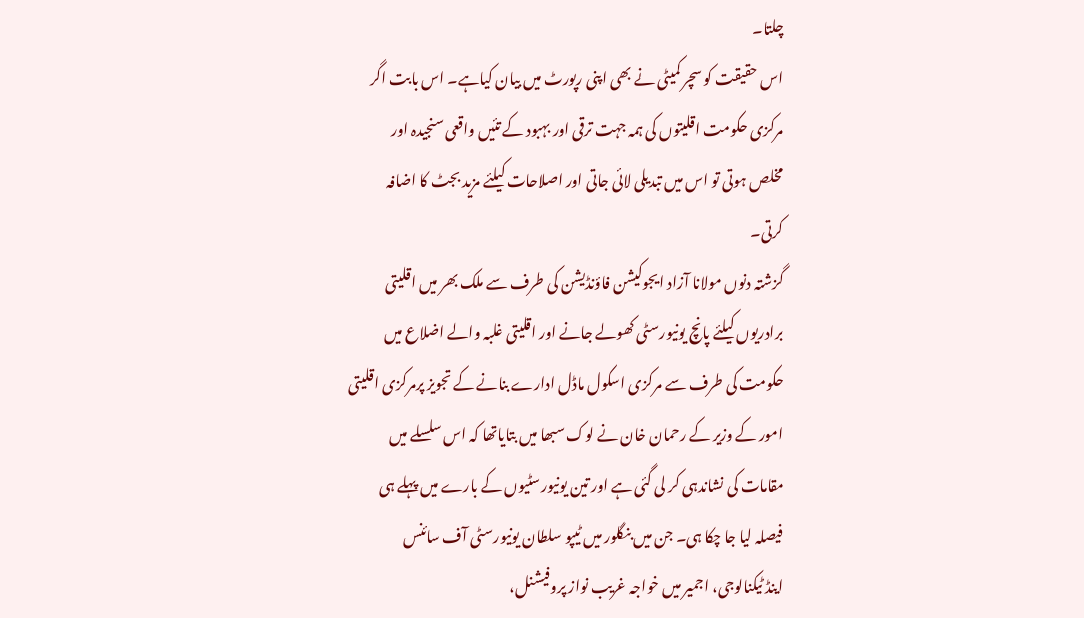چلتا۔
اس حقیقت کو سچر کمیٹی نے بھی اپنی رپورٹ میں بیان کیاہے۔ اس بابت اگر
مرکزی حکومت اقلیتوں کی ہمہ جہت ترقی اور بہبود کے تئیں واقعی سنجیدہ اور
مخلص ہوتی تو اس میں تبدیلی لائی جاتی اور اصلاحات کیلئے مزید بجٹ کا اضافہ
کرتی۔
گزشتہ دنوں مولانا آزاد ایجوکیشن فاؤنڈیشن کی طرف سے ملک بھر میں اقلیتی
برادریوں کیلئے پانچ یونیورسٹی کھولے جانے اور اقلیتی غلبہ والے اضلاع میں
حکومت کی طرف سے مرکزی اسکول ماڈل ادارے بنانے کے تجویز پرمرکزی اقلیتی
امور کے وزیر کے رحمان خان نے لوک سبھا میں بتایاتھا کہ اس سلسلے میں
مقامات کی نشاندہی کر لی گئی ہے اور تین یونیورسٹیوں کے بارے میں پہلے ہی
فیصلہ لیا جا چکا ہی۔ جن میں بنگلور میں ٹیپو سلطان یونیورسٹی آف سائنس
اینڈ ٹیکنالوجی، اجمیر میں خواجہ غریب نواز پروفیشنل،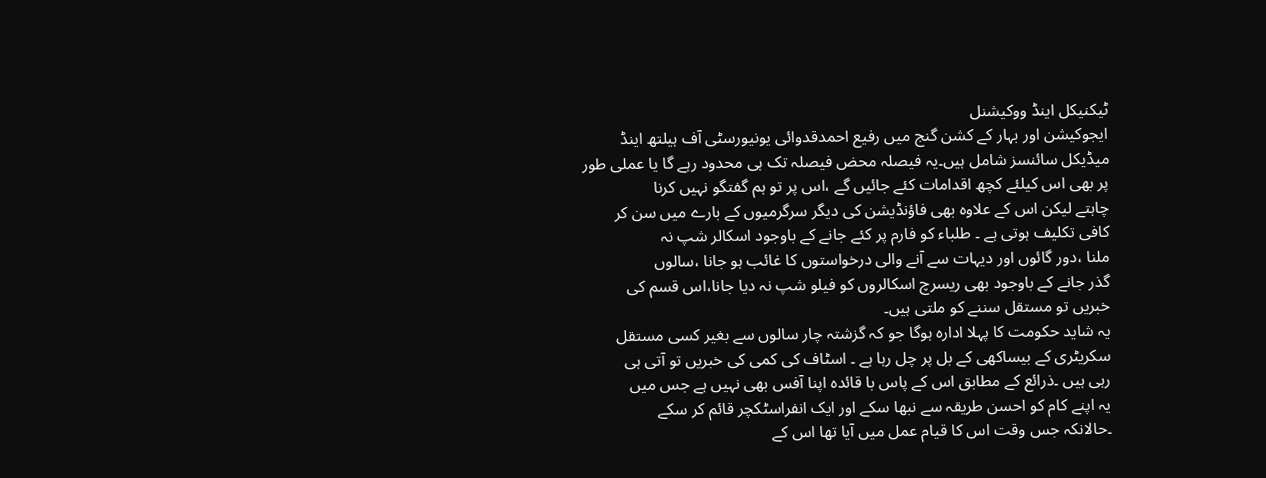ٹیکنیکل اینڈ ووکیشنل
ایجوکیشن اور بہار کے کشن گنج میں رفیع احمدقدوائی یونیورسٹی آف ہیلتھ اینڈ
میڈیکل سائنسز شامل ہیں۔یہ فیصلہ محض فیصلہ تک ہی محدود رہے گا یا عملی طور
پر بھی اس کیلئے کچھ اقدامات کئے جائیں گے ،اس پر تو ہم گفتگو نہیں کرنا
چاہتے لیکن اس کے علاوہ بھی فاؤنڈیشن کی دیگر سرگرمیوں کے بارے میں سن کر
کافی تکلیف ہوتی ہے ۔ طلباء کو فارم پر کئے جانے کے باوجود اسکالر شپ نہ
ملنا ،دور گائوں اور دیہات سے آنے والی درخواستوں کا غائب ہو جانا ،سالوں
گذر جانے کے باوجود بھی ریسرچ اسکالروں کو فیلو شپ نہ دیا جانا،اس قسم کی
خبریں تو مستقل سننے کو ملتی ہیں۔
یہ شاید حکومت کا پہلا ادارہ ہوگا جو کہ گزشتہ چار سالوں سے بغیر کسی مستقل
سکریٹری کے بیساکھی کے بل پر چل رہا ہے ۔ اسٹاف کی کمی کی خبریں تو آتی ہی
رہی ہیں ۔ذرائع کے مطابق اس کے پاس با قائدہ اپنا آفس بھی نہیں ہے جس میں
یہ اپنے کام کو احسن طریقہ سے نبھا سکے اور ایک انفراسٹکچر قائم کر سکے
۔حالانکہ جس وقت اس کا قیام عمل میں آیا تھا اس کے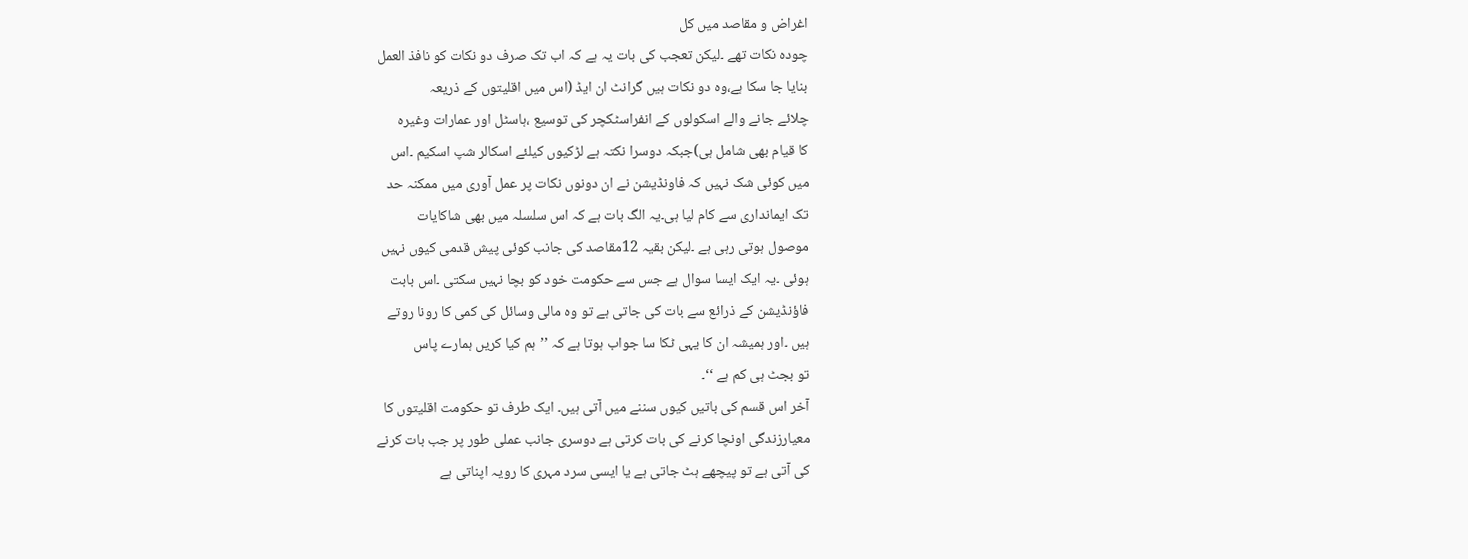اغراض و مقاصد میں کل
چودہ نکات تھے ۔لیکن تعجب کی بات یہ ہے کہ اب تک صرف دو نکات کو نافذ العمل
بنایا جا سکا ہے،وہ دو نکات ہیں گرانٹ ان ایڈ (اس میں اقلیتوں کے ذریعہ
چلائے جانے والے اسکولوں کے انفراسٹکچر کی توسیع ،ہاسٹل اور عمارات وغیرہ
کا قیام بھی شامل ہی)جبکہ دوسرا نکتہ ہے لڑکیوں کیلئے اسکالر شپ اسکیم ۔اس
میں کوئی شک نہیں کہ فاونڈیشن نے ان دونوں نکات پر عمل آوری میں ممکنہ حد
تک ایمانداری سے کام لیا ہی۔یہ الگ بات ہے کہ اس سلسلہ میں بھی شاکایات
موصول ہوتی رہی ہے ۔لیکن بقیہ 12مقاصد کی جانب کوئی پیش قدمی کیوں نہیں
ہوئی ۔یہ ایک ایسا سوال ہے جس سے حکومت خود کو بچا نہیں سکتی ۔اس بابت
فاؤنڈیشن کے ذرائع سے بات کی جاتی ہے تو وہ مالی وسائل کی کمی کا رونا روتے
ہیں ۔اور ہمیشہ ان کا یہی ٹکا سا جواب ہوتا ہے کہ ’’ہم کیا کریں ہمارے پاس
تو بجٹ ہی کم ہے ‘‘۔
آخر اس قسم کی باتیں کیوں سننے میں آتی ہیں۔ ایک طرف تو حکومت اقلیتوں کا
معیارزندگی اونچا کرنے کی بات کرتی ہے دوسری جانب عملی طور پر جب بات کرنے
کی آتی ہے تو پیچھے ہٹ جاتی ہے یا ایسی سرد مہری کا رویہ اپناتی ہے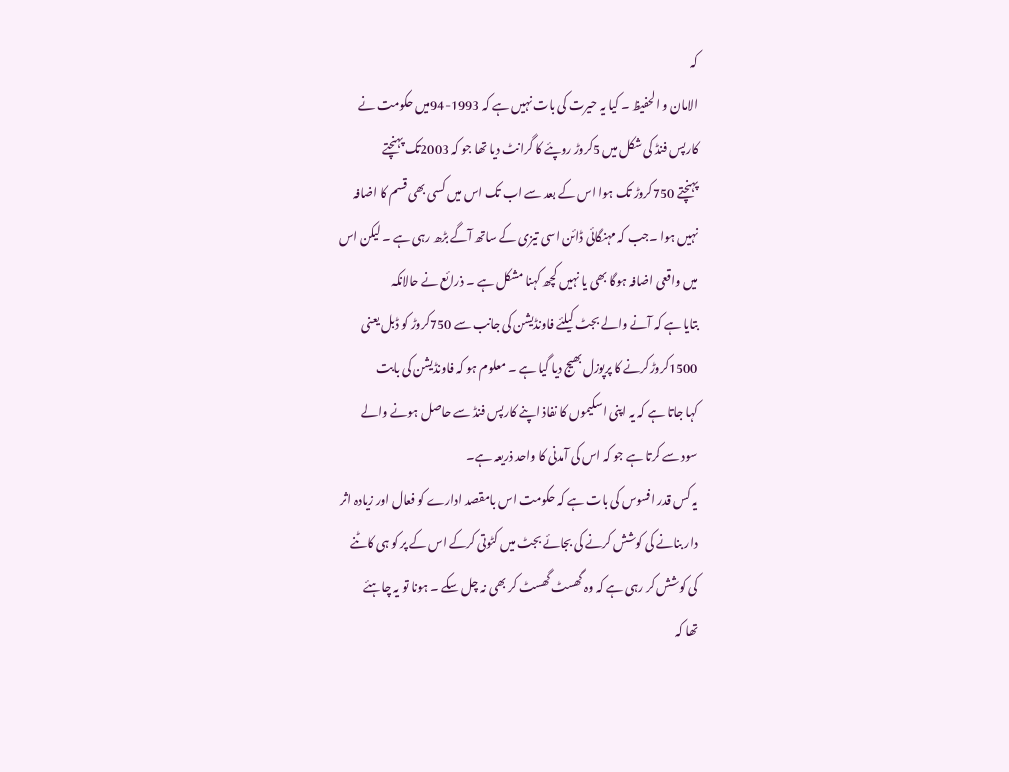کہ
الامان و الحفیظ ۔ کیا یہ حیرت کی بات نہیں ہے کہ 1993-94میں حکومت نے
کارپس فنڈ کی شکل میں 5کروڑ روپئے کا گرانٹ دیا تھا جو کہ 2003تک پہنچتے
پہنچتے 750کروڑ تک ہوا اس کے بعد سے اب تک اس میں کسی بھی قسم کا اضافہ
نہیں ہوا ۔جب کہ مہنگائی ڈائن اسی تیزی کے ساتھ آگے بڑھ رہی ہے ۔ لیکن اس
میں واقعی اضافہ ہوگا بھی یا نہیں کچھ کہنا مشکل ہے ۔ ذرائع نے حالانکہ
بتایا ہے کہ آنے والے بجٹ کیلئے فاونڈیشن کی جانب سے 750کروڑ کو ڈبل یعنی
1500کروڑکرنے کا پرپوزل بھیج دیا گیا ہے ۔ معلوم ہو کہ فاونڈیشن کی بابت
کہا جاتا ہے کہ یہ اپنی اسکیموں کا نفاذ اپنے کارپس فنڈ سے حاصل ہونے والے
سود سے کرتا ہے جو کہ اس کی آمدنی کا واحد ذریعہ ہے۔
یہ کس قدر افسوس کی بات ہے کہ حکومت اس بامقصد ادارے کو فعال اور زیادہ اثر
دار بنانے کی کوشش کرنے کی بجائے بجٹ میں کٹوتی کرکے اس کے پر کو ہی کاٹنے
کی کوشش کر رہی ہے کہ وہ گھسٹ گھسٹ کر بھی نہ چل سکے ۔ ہونا تو یہ چاہئے
تھا کہ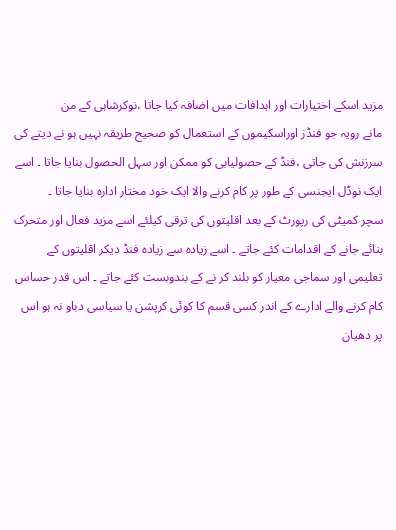مزید اسکے اختیارات اور اہدافات میں اضافہ کیا جاتا ،نوکرشاہی کے من
مانے رویہ جو فنڈز اوراسکیموں کے استعمال کو صحیح طریقہ نہیں ہو نے دیتے کی
سرزنش کی جاتی ،فنڈ کے حصولیابی کو ممکن اور سہل الحصول بنایا جاتا ۔ اسے
ایک نوڈل ایجنسی کے طور پر کام کرنے والا ایک خود مختار ادارہ بنایا جاتا ۔
سچر کمیٹی کی رپورٹ کے بعد اقلیتوں کی ترقی کیلئے اسے مزید فعال اور متحرک
بنائے جانے کے اقدامات کئے جاتے ۔ اسے زیادہ سے زیادہ فنڈ دیکر اقلیتوں کے
تعلیمی اور سماجی معیار کو بلند کر نے کے بندوبست کئے جاتے ۔ اس قدر حساس
کام کرنے والے ادارے کے اندر کسی قسم کا کوئی کرپشن یا سیاسی دباو نہ ہو اس
پر دھیان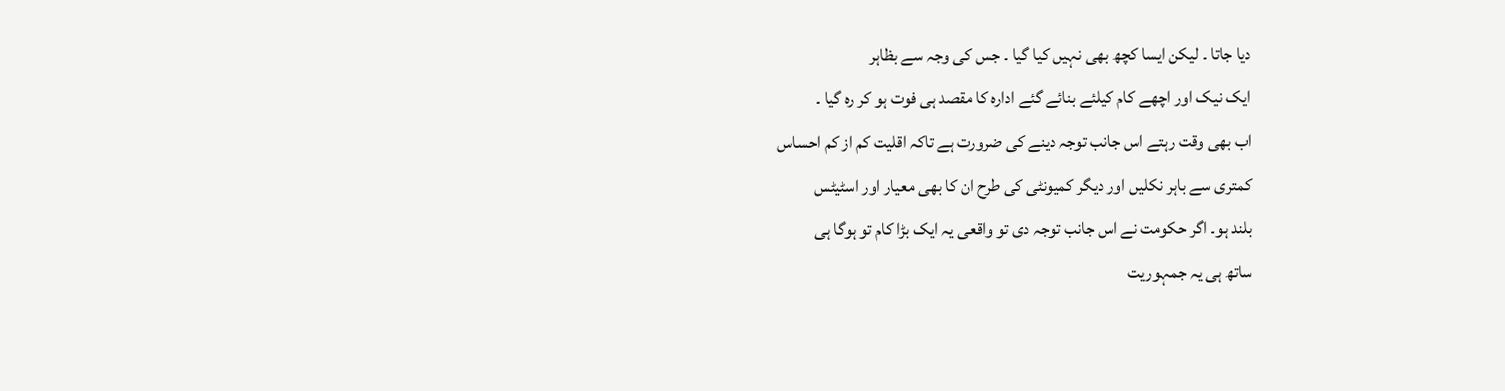دیا جاتا ۔ لیکن ایسا کچھ بھی نہیں کیا گیا ۔ جس کی وجہ سے بظاہر
ایک نیک اور اچھے کام کیلئے بنائے گئے ادارہ کا مقصد ہی فوت ہو کر رہ گیا ۔
اب بھی وقت رہتے اس جانب توجہ دینے کی ضرورت ہے تاکہ اقلیت کم از کم احساس
کمتری سے باہر نکلیں اور دیگر کمیونٹی کی طرح ان کا بھی معیار اور اسٹیٹس
بلند ہو۔ اگر حکومت نے اس جانب توجہ دی تو واقعی یہ ایک بڑا کام تو ہوگا ہی
ساتھ ہی یہ جمہوریت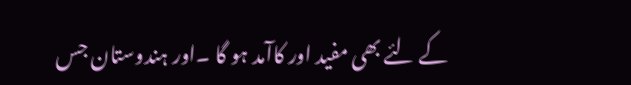کے لئے بھی مفید اور کاآمد ہو گا ۔اور ہندوستان جس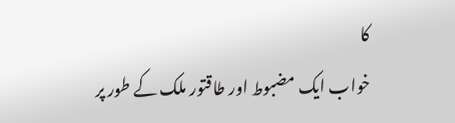کا
خواب ایک مضبوط اور طاقتور ملک کے طور پر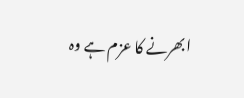ابھرنے کا عزم ہے وہ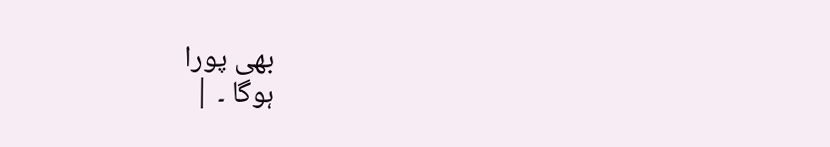بھی پورا
ہوگا ۔ |